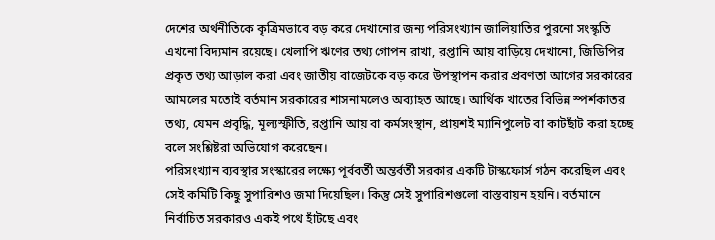দেশের অর্থনীতিকে কৃত্রিমভাবে বড় করে দেখানোর জন্য পরিসংখ্যান জালিয়াতির পুরনো সংস্কৃতি এখনো বিদ্যমান রয়েছে। খেলাপি ঋণের তথ্য গোপন রাখা, রপ্তানি আয় বাড়িয়ে দেখানো, জিডিপির প্রকৃত তথ্য আড়াল করা এবং জাতীয় বাজেটকে বড় করে উপস্থাপন করার প্রবণতা আগের সরকারের আমলের মতোই বর্তমান সরকারের শাসনামলেও অব্যাহত আছে। আর্থিক খাতের বিভিন্ন স্পর্শকাতর তথ্য, যেমন প্রবৃদ্ধি, মূল্যস্ফীতি, রপ্তানি আয় বা কর্মসংস্থান, প্রায়শই ম্যানিপুলেট বা কাটছাঁট করা হচ্ছে বলে সংশ্লিষ্টরা অভিযোগ করেছেন।
পরিসংখ্যান ব্যবস্থার সংস্কারের লক্ষ্যে পূর্ববর্তী অন্তর্বর্তী সরকার একটি টাস্কফোর্স গঠন করেছিল এবং সেই কমিটি কিছু সুপারিশও জমা দিয়েছিল। কিন্তু সেই সুপারিশগুলো বাস্তবায়ন হয়নি। বর্তমানে নির্বাচিত সরকারও একই পথে হাঁটছে এবং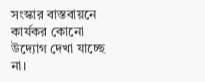সংস্কার বাস্তবায়নে কার্যকর কোনো উদ্যোগ দেখা যাচ্ছে না।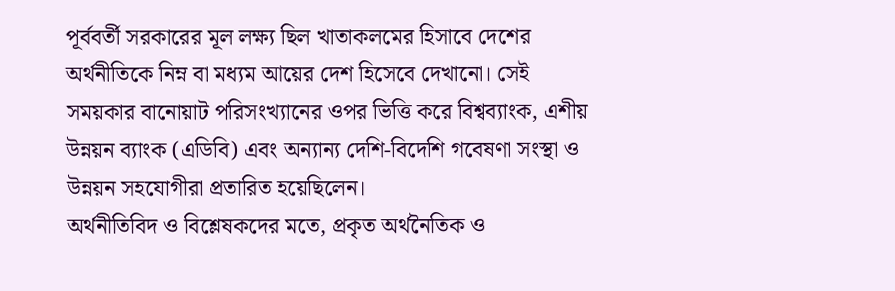পূর্ববর্তী সরকারের মূল লক্ষ্য ছিল খাতাকলমের হিসাবে দেশের অর্থনীতিকে নিম্ন বা মধ্যম আয়ের দেশ হিসেবে দেখানো। সেই সময়কার বানোয়াট পরিসংখ্যানের ওপর ভিত্তি করে বিশ্বব্যাংক, এশীয় উন্নয়ন ব্যাংক (এডিবি) এবং অন্যান্য দেশি-বিদেশি গবেষণা সংস্থা ও উন্নয়ন সহযোগীরা প্রতারিত হয়েছিলেন।
অর্থনীতিবিদ ও বিশ্লেষকদের মতে, প্রকৃত অর্থনৈতিক ও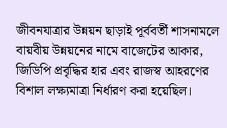জীবনযাত্রার উন্নয়ন ছাড়াই পূর্ববর্তী শাসনামলে বায়বীয় উন্নয়নের নামে বাজেটের আকার, জিডিপি প্রবৃদ্ধির হার এবং রাজস্ব আহরণের বিশাল লক্ষ্যমাত্রা নির্ধারণ করা হয়েছিল।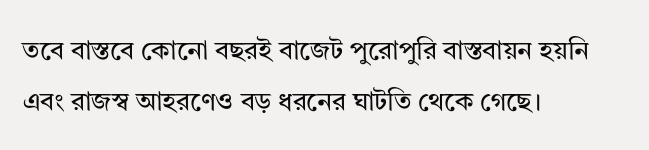তবে বাস্তবে কোনো বছরই বাজেট পুরোপুরি বাস্তবায়ন হয়নি এবং রাজস্ব আহরণেও বড় ধরনের ঘাটতি থেকে গেছে।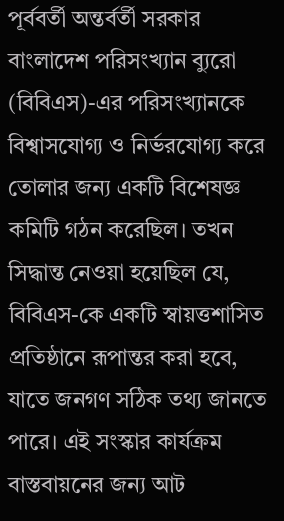পূর্ববর্তী অন্তর্বর্তী সরকার বাংলাদেশ পরিসংখ্যান ব্যুরো (বিবিএস)-এর পরিসংখ্যানকে বিশ্বাসযোগ্য ও নির্ভরযোগ্য করে তোলার জন্য একটি বিশেষজ্ঞ কমিটি গঠন করেছিল। তখন সিদ্ধান্ত নেওয়া হয়েছিল যে, বিবিএস-কে একটি স্বায়ত্তশাসিত প্রতিষ্ঠানে রূপান্তর করা হবে, যাতে জনগণ সঠিক তথ্য জানতে পারে। এই সংস্কার কার্যক্রম বাস্তবায়নের জন্য আট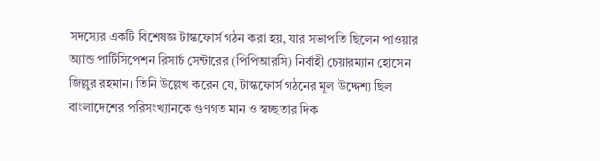সদস্যের একটি বিশেষজ্ঞ টাস্কফোর্স গঠন করা হয়, যার সভাপতি ছিলেন পাওয়ার অ্যান্ড পার্টিসিপেশন রিসার্চ সেন্টারের (পিপিআরসি) নির্বাহী চেয়ারম্যান হোসেন জিল্লুর রহমান। তিনি উল্লেখ করেন যে, টাস্কফোর্স গঠনের মূল উদ্দেশ্য ছিল বাংলাদেশের পরিসংখ্যানকে গুণগত মান ও স্বচ্ছতার দিক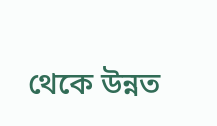থেকে উন্নত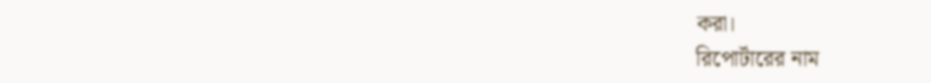করা।
রিপোর্টারের নাম